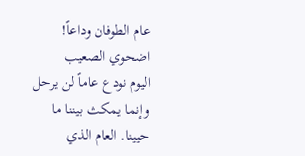عام الطوفان وداعاً!
اضحوي الصعيب
اليوم نودع عاماً لن يرحل وإنما يمكث بيننا ما حيينا. العام الذي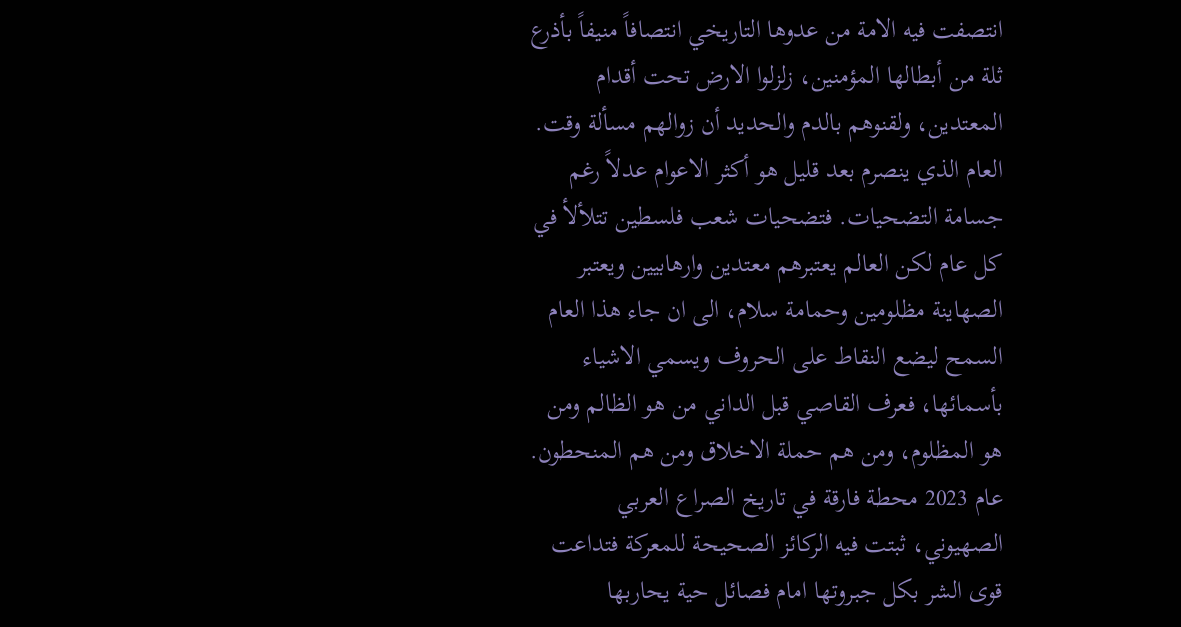انتصفت فيه الامة من عدوها التاريخي انتصافاً منيفاً بأذرع ثلة من أبطالها المؤمنين، زلزلوا الارض تحت أقدام المعتدين، ولقنوهم بالدم والحديد أن زوالهم مسألة وقت.
العام الذي ينصرم بعد قليل هو أكثر الاعوام عدلاً رغم جسامة التضحيات. فتضحيات شعب فلسطين تتلألأ في كل عام لكن العالم يعتبرهم معتدين وارهابيين ويعتبر الصهاينة مظلومين وحمامة سلام، الى ان جاء هذا العام السمح ليضع النقاط على الحروف ويسمي الاشياء بأسمائها، فعرف القاصي قبل الداني من هو الظالم ومن هو المظلوم، ومن هم حملة الاخلاق ومن هم المنحطون.
عام 2023 محطة فارقة في تاريخ الصراع العربي الصهيوني، ثبتت فيه الركائز الصحيحة للمعركة فتداعت قوى الشر بكل جبروتها امام فصائل حية يحاربها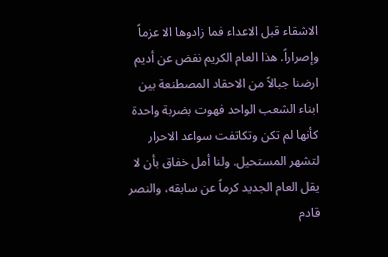الاشقاء قبل الاعداء فما زادوها الا عزماً وإصراراً. هذا العام الكريم نفض عن أديم ارضنا جبالاً من الاحقاد المصطنعة بين ابناء الشعب الواحد فهوت بضربة واحدة كأنها لم تكن وتكاتفت سواعد الاحرار لتشهر المستحيل. ولنا أمل خفاق بأن لا يقل العام الجديد كرماً عن سابقه، والنصر قادم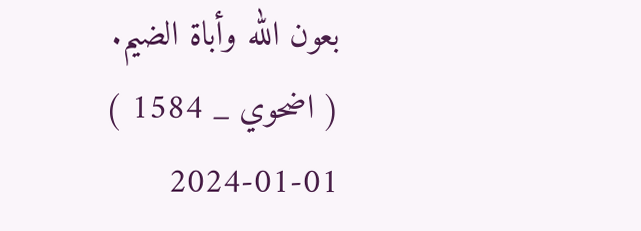بعون الله وأباة الضيم.
( اضحوي _ 1584 )
2024-01-01